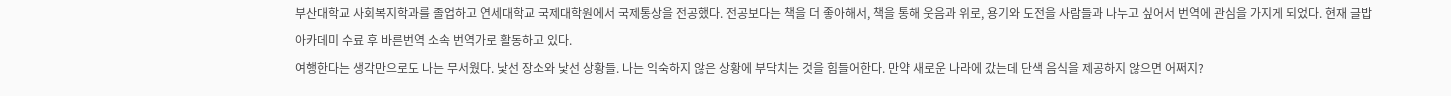부산대학교 사회복지학과를 졸업하고 연세대학교 국제대학원에서 국제통상을 전공했다. 전공보다는 책을 더 좋아해서, 책을 통해 웃음과 위로, 용기와 도전을 사람들과 나누고 싶어서 번역에 관심을 가지게 되었다. 현재 글밥 아카데미 수료 후 바른번역 소속 번역가로 활동하고 있다.
여행한다는 생각만으로도 나는 무서웠다. 낯선 장소와 낯선 상황들. 나는 익숙하지 않은 상황에 부닥치는 것을 힘들어한다. 만약 새로운 나라에 갔는데 단색 음식을 제공하지 않으면 어쩌지?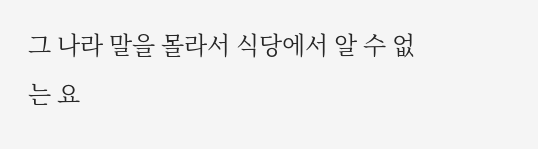그 나라 말을 몰라서 식당에서 알 수 없는 요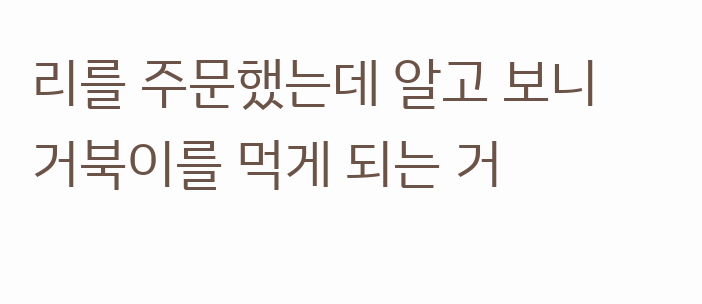리를 주문했는데 알고 보니 거북이를 먹게 되는 거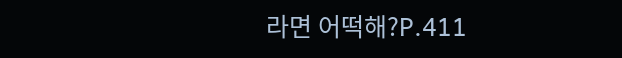라면 어떡해?P.411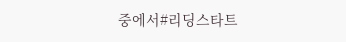중에서#리딩스타트